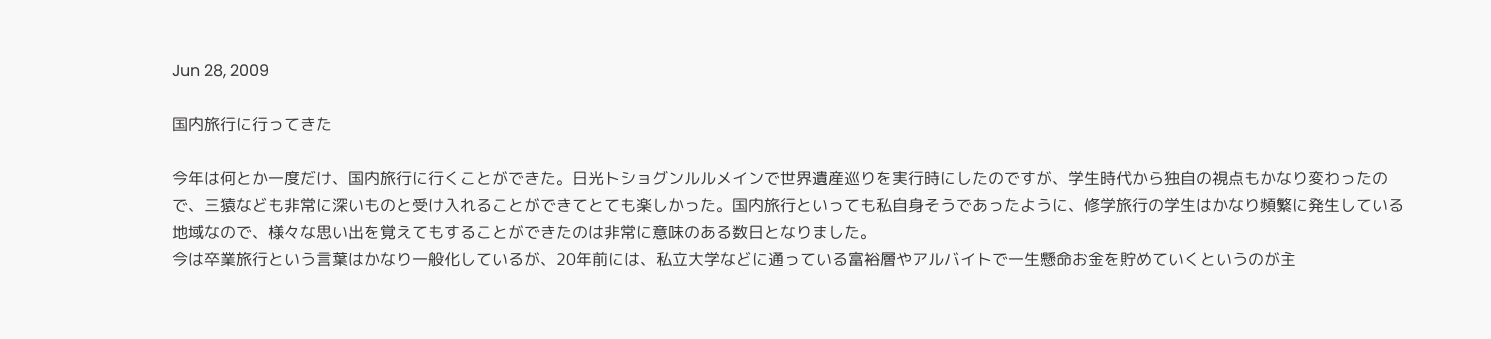Jun 28, 2009

国内旅行に行ってきた

今年は何とか一度だけ、国内旅行に行くことができた。日光トショグンルルメインで世界遺産巡りを実行時にしたのですが、学生時代から独自の視点もかなり変わったので、三猿なども非常に深いものと受け入れることができてとても楽しかった。国内旅行といっても私自身そうであったように、修学旅行の学生はかなり頻繁に発生している地域なので、様々な思い出を覚えてもすることができたのは非常に意味のある数日となりました。
今は卒業旅行という言葉はかなり一般化しているが、20年前には、私立大学などに通っている富裕層やアルバイトで一生懸命お金を貯めていくというのが主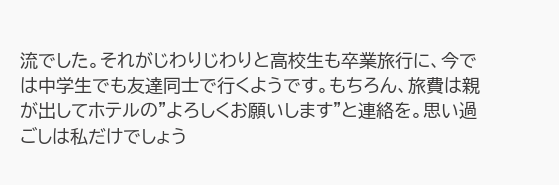流でした。それがじわりじわりと高校生も卒業旅行に、今では中学生でも友達同士で行くようです。もちろん、旅費は親が出してホテルの"よろしくお願いします"と連絡を。思い過ごしは私だけでしょう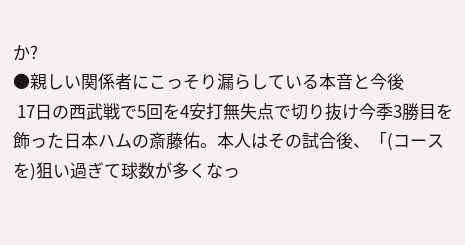か?
●親しい関係者にこっそり漏らしている本音と今後
 17日の西武戦で5回を4安打無失点で切り抜け今季3勝目を飾った日本ハムの斎藤佑。本人はその試合後、「(コースを)狙い過ぎて球数が多くなっ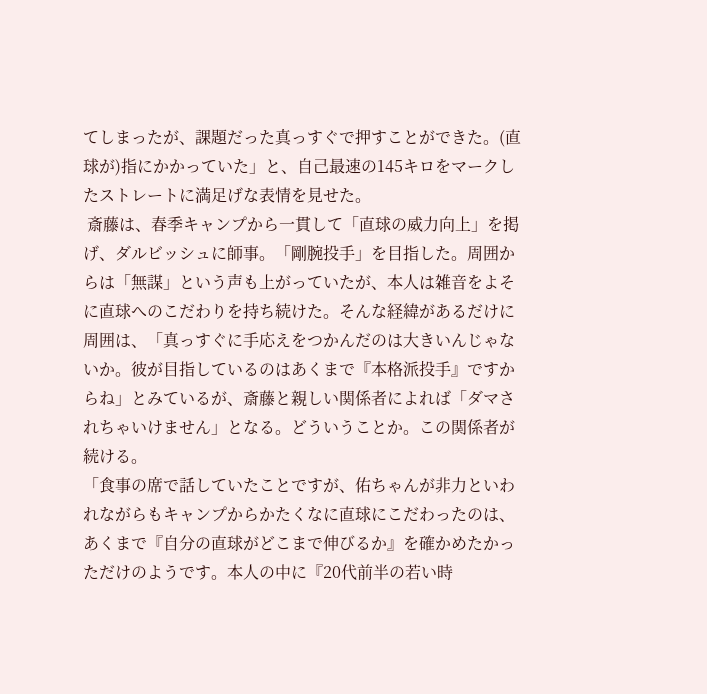てしまったが、課題だった真っすぐで押すことができた。(直球が)指にかかっていた」と、自己最速の145キロをマークしたストレートに満足げな表情を見せた。
 斎藤は、春季キャンプから一貫して「直球の威力向上」を掲げ、ダルビッシュに師事。「剛腕投手」を目指した。周囲からは「無謀」という声も上がっていたが、本人は雑音をよそに直球へのこだわりを持ち続けた。そんな経緯があるだけに周囲は、「真っすぐに手応えをつかんだのは大きいんじゃないか。彼が目指しているのはあくまで『本格派投手』ですからね」とみているが、斎藤と親しい関係者によれば「ダマされちゃいけません」となる。どういうことか。この関係者が続ける。
「食事の席で話していたことですが、佑ちゃんが非力といわれながらもキャンプからかたくなに直球にこだわったのは、あくまで『自分の直球がどこまで伸びるか』を確かめたかっただけのようです。本人の中に『20代前半の若い時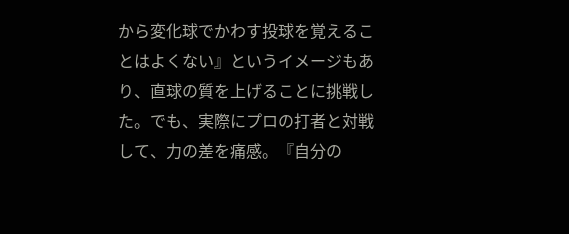から変化球でかわす投球を覚えることはよくない』というイメージもあり、直球の質を上げることに挑戦した。でも、実際にプロの打者と対戦して、力の差を痛感。『自分の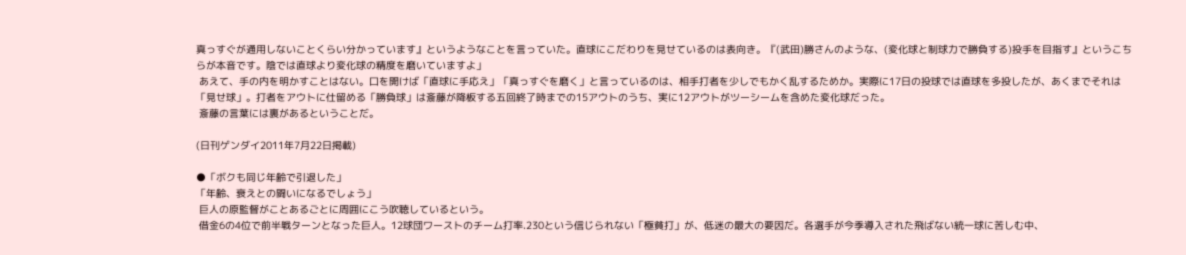真っすぐが通用しないことくらい分かっています』というようなことを言っていた。直球にこだわりを見せているのは表向き。『(武田)勝さんのような、(変化球と制球力で勝負する)投手を目指す』というこちらが本音です。陰では直球より変化球の精度を磨いていますよ」
 あえて、手の内を明かすことはない。口を開けば「直球に手応え」「真っすぐを磨く」と言っているのは、相手打者を少しでもかく乱するためか。実際に17日の投球では直球を多投したが、あくまでそれは「見せ球」。打者をアウトに仕留める「勝負球」は斎藤が降板する五回終了時までの15アウトのうち、実に12アウトがツーシームを含めた変化球だった。
 斎藤の言葉には裏があるということだ。

(日刊ゲンダイ2011年7月22日掲載)

●「ボクも同じ年齢で引退した」
「年齢、衰えとの闘いになるでしょう」
 巨人の原監督がことあるごとに周囲にこう吹聴しているという。
 借金6の4位で前半戦ターンとなった巨人。12球団ワーストのチーム打率.230という信じられない「極貧打」が、低迷の最大の要因だ。各選手が今季導入された飛ばない統一球に苦しむ中、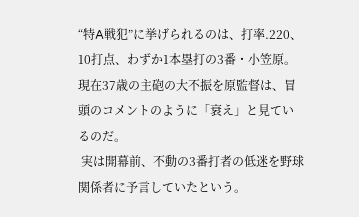“特A戦犯”に挙げられるのは、打率.220、10打点、わずか1本塁打の3番・小笠原。現在37歳の主砲の大不振を原監督は、冒頭のコメントのように「衰え」と見ているのだ。
 実は開幕前、不動の3番打者の低迷を野球関係者に予言していたという。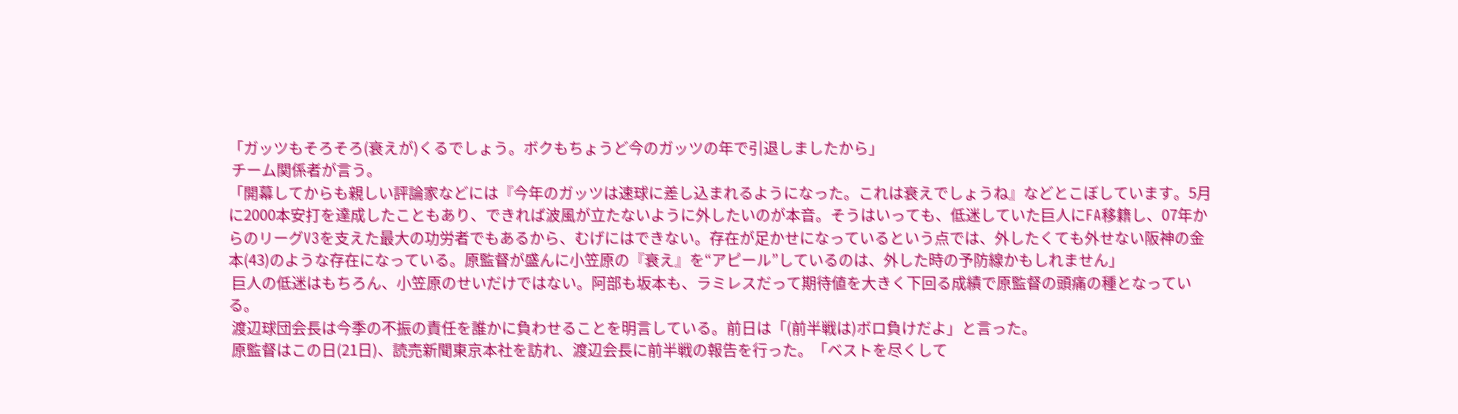「ガッツもそろそろ(衰えが)くるでしょう。ボクもちょうど今のガッツの年で引退しましたから」
 チーム関係者が言う。
「開幕してからも親しい評論家などには『今年のガッツは速球に差し込まれるようになった。これは衰えでしょうね』などとこぼしています。5月に2000本安打を達成したこともあり、できれば波風が立たないように外したいのが本音。そうはいっても、低迷していた巨人にFA移籍し、07年からのリーグV3を支えた最大の功労者でもあるから、むげにはできない。存在が足かせになっているという点では、外したくても外せない阪神の金本(43)のような存在になっている。原監督が盛んに小笠原の『衰え』を“アピール”しているのは、外した時の予防線かもしれません」
 巨人の低迷はもちろん、小笠原のせいだけではない。阿部も坂本も、ラミレスだって期待値を大きく下回る成績で原監督の頭痛の種となっている。
 渡辺球団会長は今季の不振の責任を誰かに負わせることを明言している。前日は「(前半戦は)ボロ負けだよ」と言った。
 原監督はこの日(21日)、読売新聞東京本社を訪れ、渡辺会長に前半戦の報告を行った。「ベストを尽くして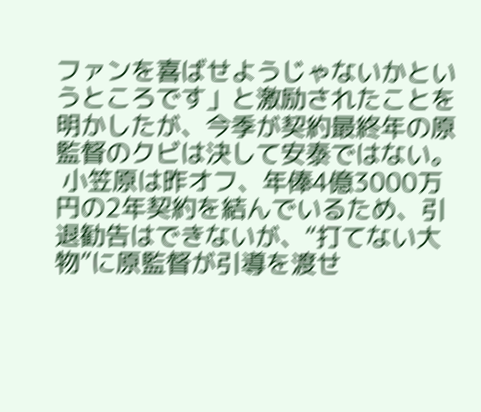ファンを喜ばせようじゃないかというところです」と激励されたことを明かしたが、今季が契約最終年の原監督のクビは決して安泰ではない。
 小笠原は昨オフ、年俸4億3000万円の2年契約を結んでいるため、引退勧告はできないが、“打てない大物”に原監督が引導を渡せ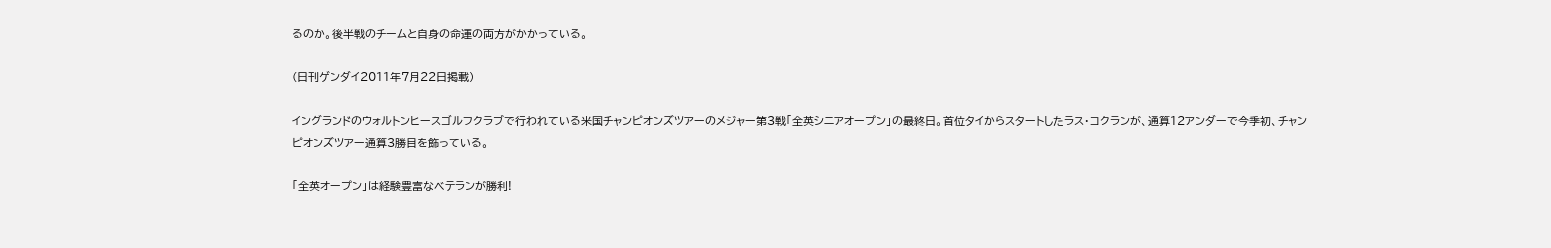るのか。後半戦のチームと自身の命運の両方がかかっている。

(日刊ゲンダイ2011年7月22日掲載)

イングランドのウォルトンヒースゴルフクラブで行われている米国チャンピオンズツアーのメジャー第3戦「全英シニアオープン」の最終日。首位タイからスタートしたラス・コクランが、通算12アンダーで今季初、チャンピオンズツアー通算3勝目を飾っている。

「全英オープン」は経験豊富なベテランが勝利!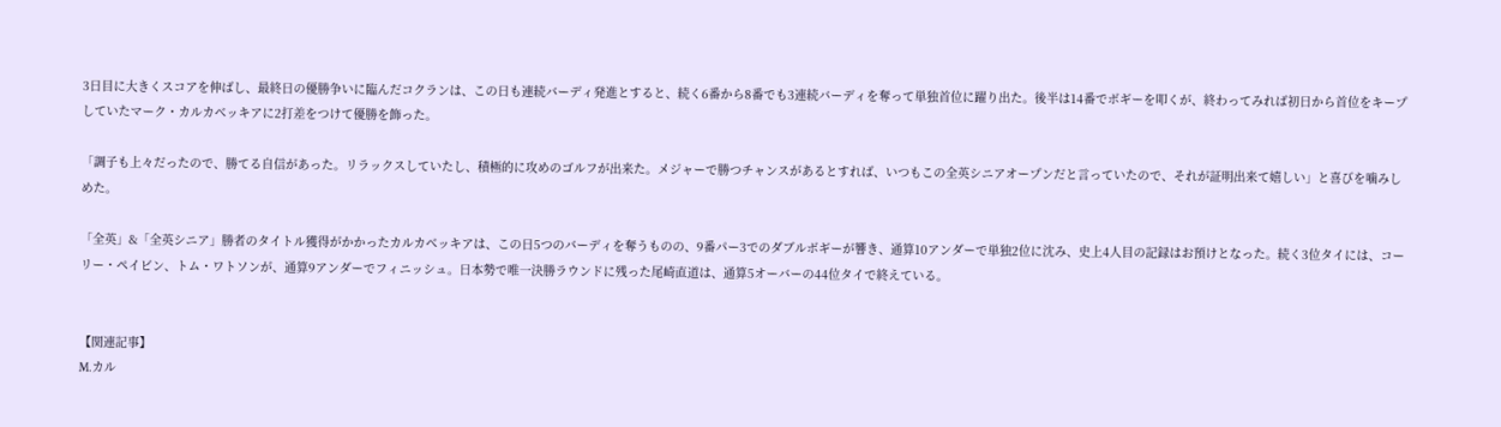3日目に大きくスコアを伸ばし、最終日の優勝争いに臨んだコクランは、この日も連続バーディ発進とすると、続く6番から8番でも3連続バーディを奪って単独首位に躍り出た。後半は14番でボギーを叩くが、終わってみれば初日から首位をキープしていたマーク・カルカベッキアに2打差をつけて優勝を飾った。

「調子も上々だったので、勝てる自信があった。リラックスしていたし、積極的に攻めのゴルフが出来た。メジャーで勝つチャンスがあるとすれば、いつもこの全英シニアオープンだと言っていたので、それが証明出来て嬉しい」と喜びを噛みしめた。

「全英」&「全英シニア」勝者のタイトル獲得がかかったカルカベッキアは、この日5つのバーディを奪うものの、9番パー3でのダブルボギーが響き、通算10アンダーで単独2位に沈み、史上4人目の記録はお預けとなった。続く3位タイには、コーリー・ペイビン、トム・ワトソンが、通算9アンダーでフィニッシュ。日本勢で唯一決勝ラウンドに残った尾崎直道は、通算5オーバーの44位タイで終えている。


【関連記事】
M.カル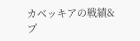カベッキアの戦績&プ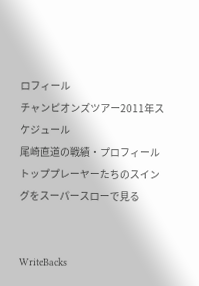ロフィール
チャンピオンズツアー2011年スケジュール
尾崎直道の戦績・プロフィール
トッププレーヤーたちのスイングをスーパースローで見る


WriteBacks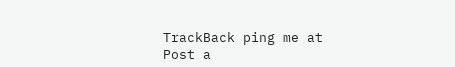TrackBack ping me at
Post a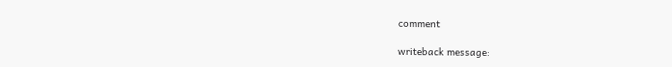comment

writeback message: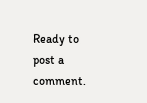Ready to post a comment.